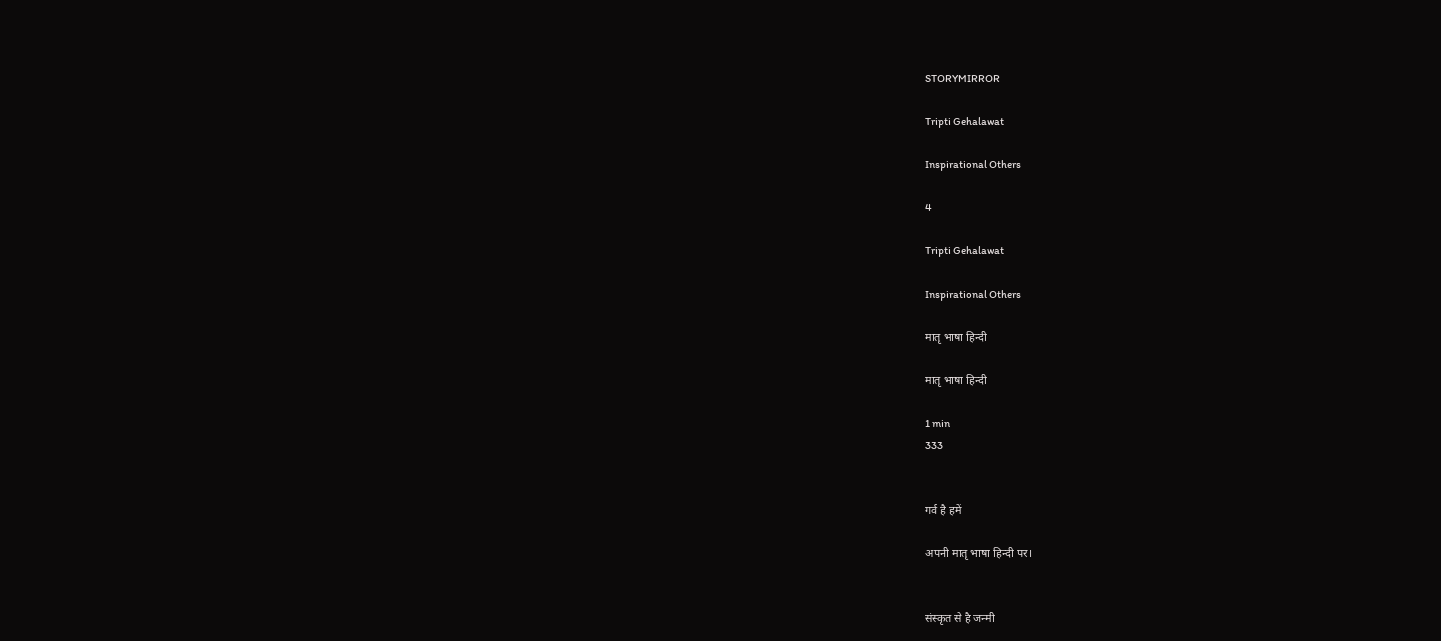STORYMIRROR

Tripti Gehalawat

Inspirational Others

4

Tripti Gehalawat

Inspirational Others

मातृ भाषा हिन्दी

मातृ भाषा हिन्दी

1 min
333


गर्व है हमें

अपनी मातृ भाषा हिन्दी पर।


संस्कृत से है जन्मी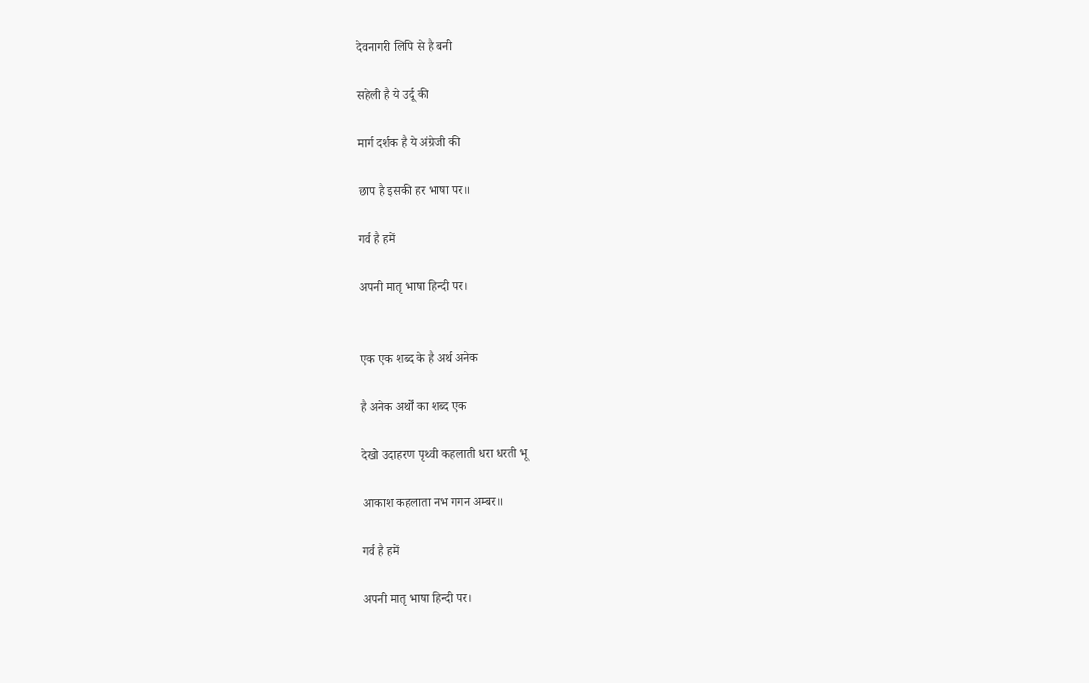देवनागरी लिपि से है बनी

सहेली है ये उर्दू की

मार्ग दर्शक है ये अंग्रेजी की

छाप है इसकी हर भाषा पर॥

गर्व है हमें

अपनी मातृ भाषा हिन्दी पर।


एक एक शब्द के है अर्थ अनेक

है अनेक अर्थों का शब्द एक

देखो उदाहरण पृथ्वी कहलाती धरा धरती भू

आकाश कहलाता नभ गगन अम्बर॥

गर्व है हमें

अपनी मातृ भाषा हिन्दी पर।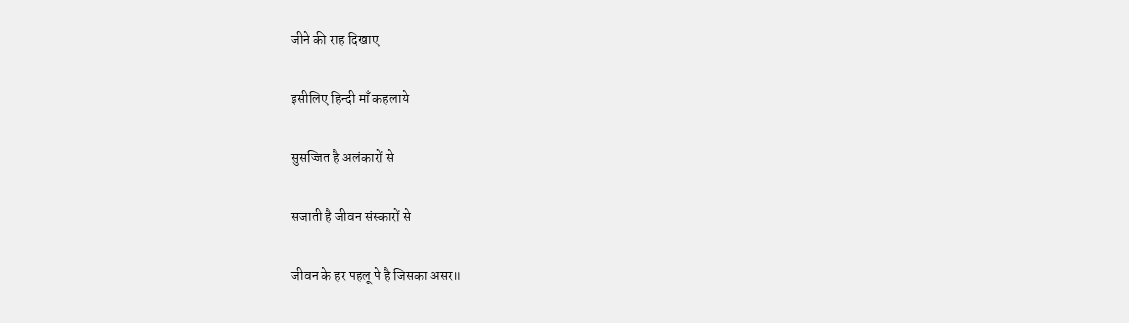जीने की राह दिखाए

इसीलिए हिन्दी माँ कहलाये

सुसज्जित है अलंकारों से

सजाती है जीवन संस्कारों से

जीवन के हर पहलू पे है जिसका असर॥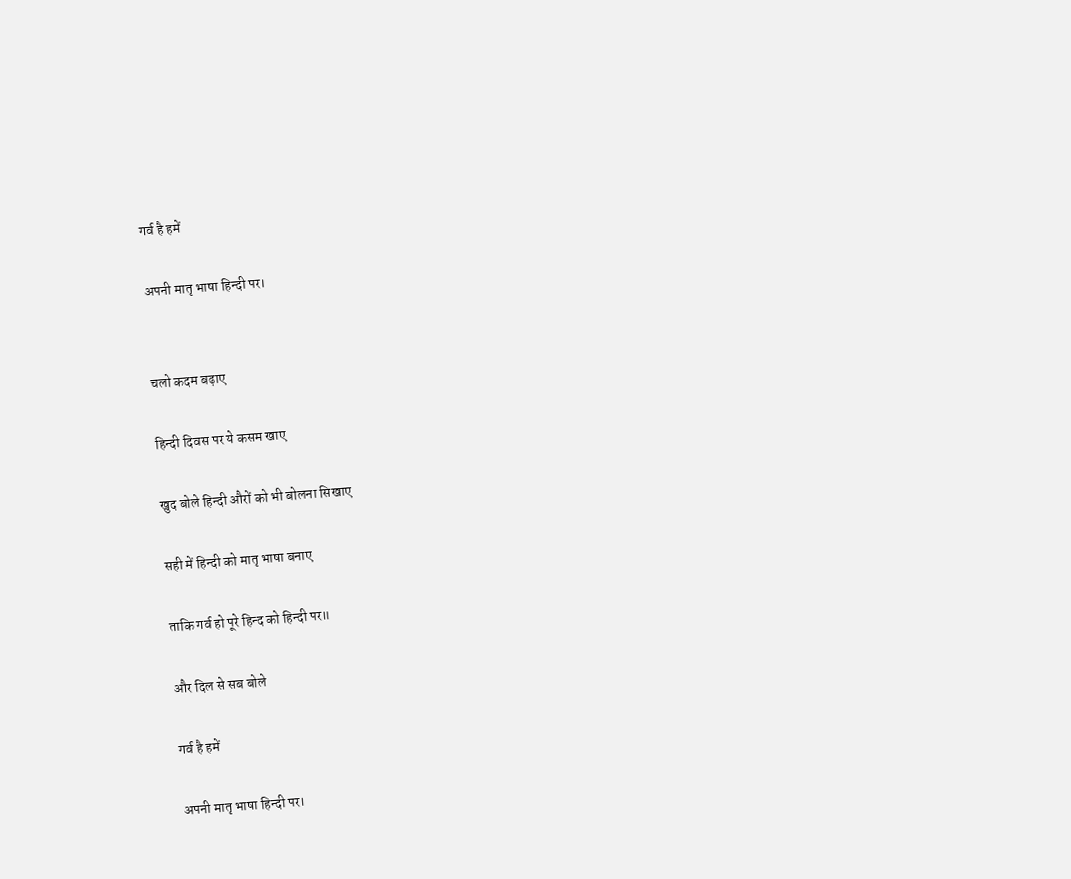गर्व है हमें

अपनी मातृ भाषा हिन्दी पर।


चलो कदम बढ़ाए

हिन्दी दिवस पर ये कसम खाए

खुद बोले हिन्दी औरों को भी बोलना सिखाए

सही में हिन्दी को मातृ भाषा बनाए

ताकि गर्व हो पूरे हिन्द को हिन्दी पर॥

और दिल से सब बोले

गर्व है हमें

अपनी मातृ भाषा हिन्दी पर।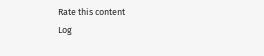Rate this content
Log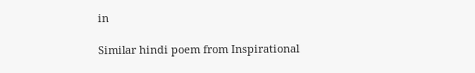in

Similar hindi poem from Inspirational